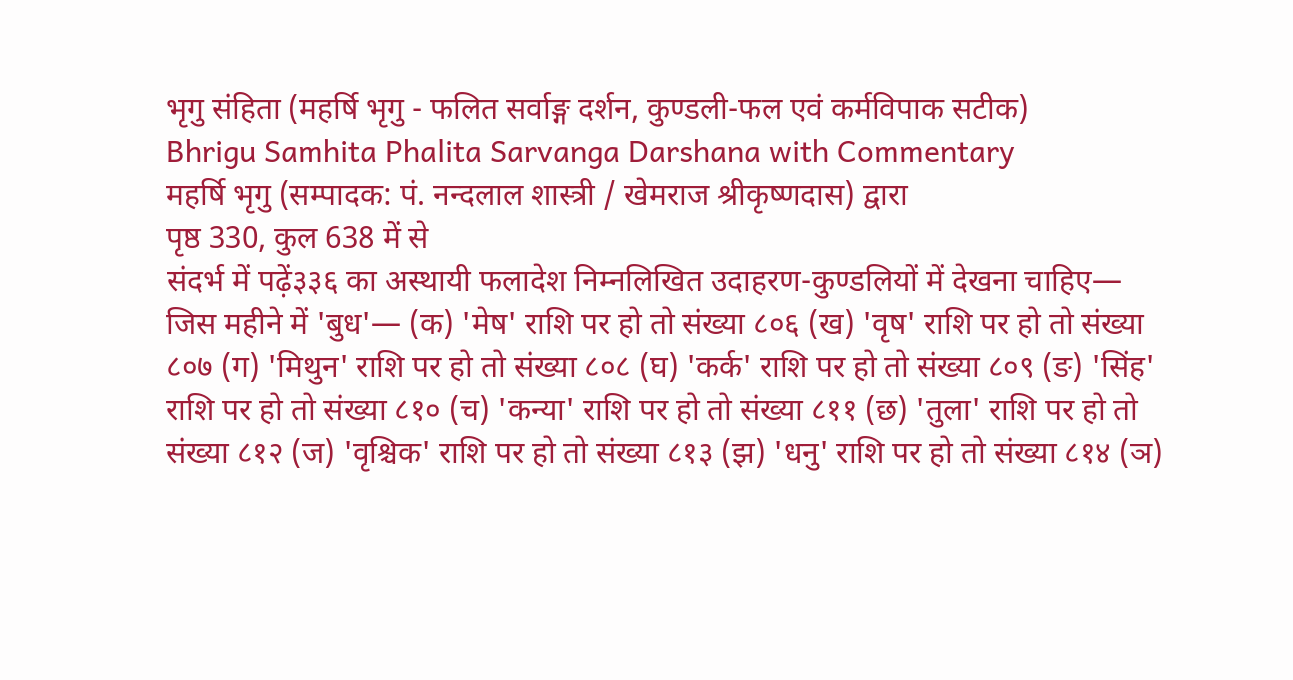भृगु संहिता (महर्षि भृगु - फलित सर्वाङ्ग दर्शन, कुण्डली-फल एवं कर्मविपाक सटीक)
Bhrigu Samhita Phalita Sarvanga Darshana with Commentary
महर्षि भृगु (सम्पादक: पं. नन्दलाल शास्त्री / खेमराज श्रीकृष्णदास) द्वारा
पृष्ठ 330, कुल 638 में से
संदर्भ में पढ़ें३३६ का अस्थायी फलादेश निम्नलिखित उदाहरण-कुण्डलियों में देखना चाहिए— जिस महीने में 'बुध'— (क) 'मेष' राशि पर हो तो संख्या ८०६ (ख) 'वृष' राशि पर हो तो संख्या ८०७ (ग) 'मिथुन' राशि पर हो तो संख्या ८०८ (घ) 'कर्क' राशि पर हो तो संख्या ८०९ (ङ) 'सिंह' राशि पर हो तो संख्या ८१० (च) 'कन्या' राशि पर हो तो संख्या ८११ (छ) 'तुला' राशि पर हो तो संख्या ८१२ (ज) 'वृश्चिक' राशि पर हो तो संख्या ८१३ (झ) 'धनु' राशि पर हो तो संख्या ८१४ (ञ)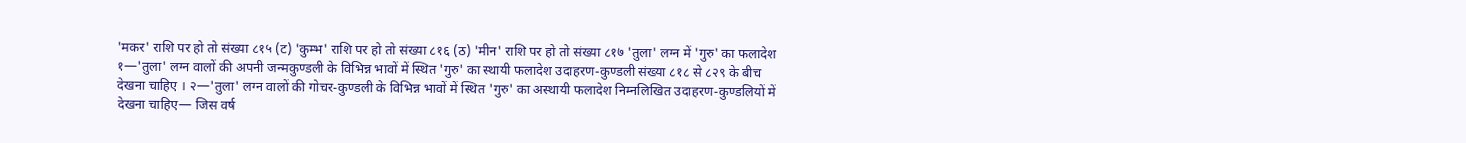'मकर' राशि पर हो तो संख्या ८१५ (ट) 'कुम्भ' राशि पर हो तो संख्या ८१६ (ठ) 'मीन' राशि पर हो तो संख्या ८१७ 'तुला' लग्न में 'गुरु' का फलादेश १—'तुला' लग्न वालों की अपनी जन्मकुण्डली के विभिन्न भावों में स्थित 'गुरु' का स्थायी फलादेश उदाहरण-कुण्डली संख्या ८१८ से ८२९ के बीच देखना चाहिए । २—'तुला' लग्न वालों की गोचर-कुण्डली के विभिन्न भावों में स्थित 'गुरु' का अस्थायी फलादेश निम्नलिखित उदाहरण-कुण्डलियों में देखना चाहिए— जिस वर्ष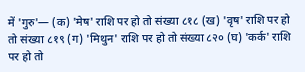में 'गुरु'— (क) 'मेष' राशि पर हो तो संख्या ८१८ (ख) 'वृष' राशि पर हो तो संख्या ८१९ (ग) 'मिथुन' राशि पर हो तो संख्या ८२० (घ) 'कर्क' राशि पर हो तो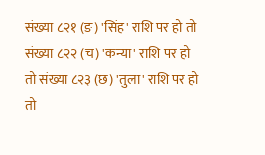संख्या ८२१ (ङ) 'सिंह' राशि पर हो तो संख्या ८२२ (च) 'कन्या' राशि पर हो तो संख्या ८२३ (छ) 'तुला' राशि पर हो तो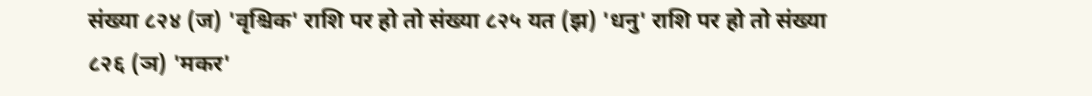संख्या ८२४ (ज) 'वृश्चिक' राशि पर हो तो संख्या ८२५ यत (झ) 'धनु' राशि पर हो तो संख्या ८२६ (ञ) 'मकर'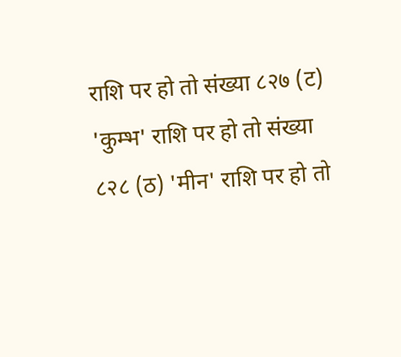राशि पर हो तो संख्या ८२७ (ट) 'कुम्भ' राशि पर हो तो संख्या ८२८ (ठ) 'मीन' राशि पर हो तो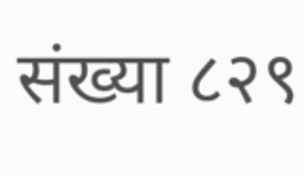संख्या ८२९